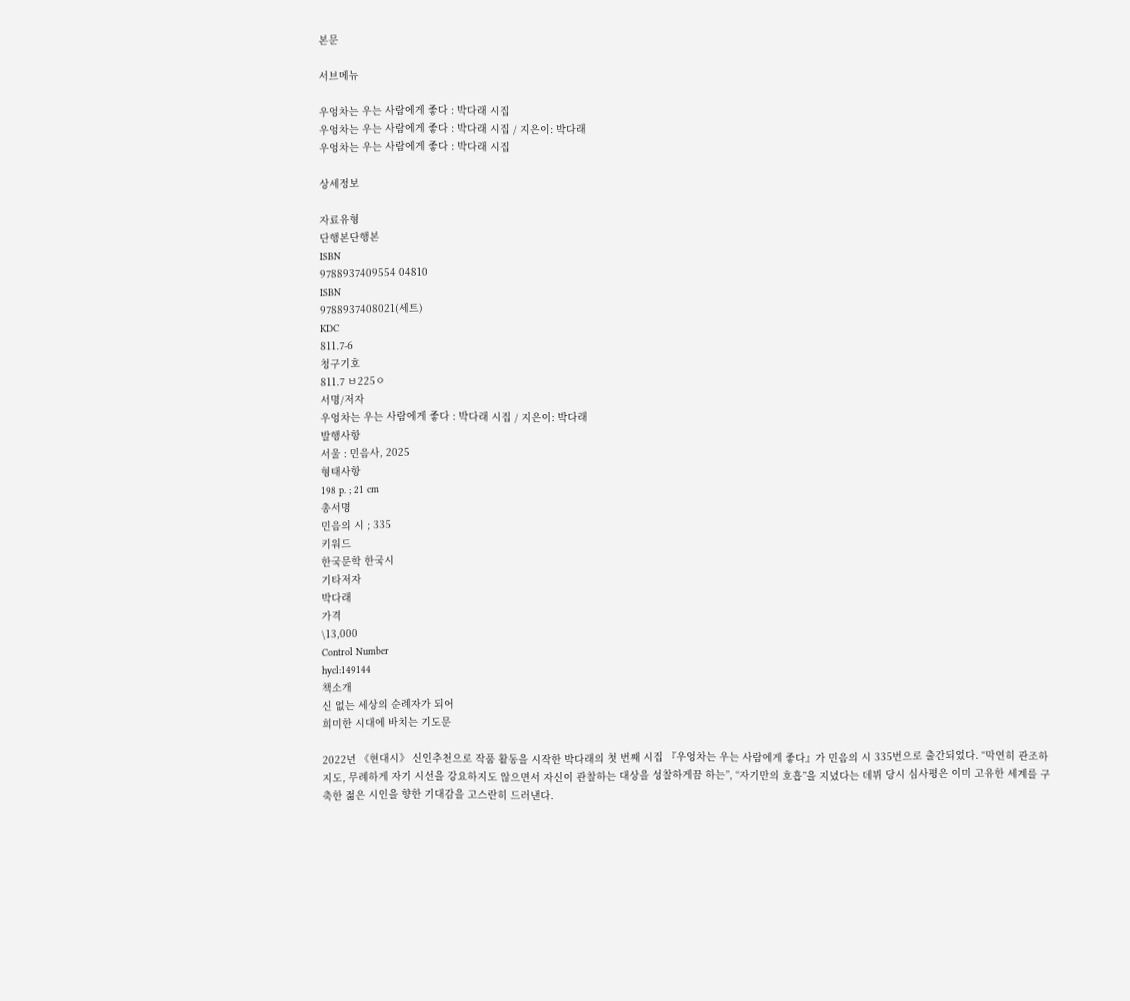본문

서브메뉴

우엉차는 우는 사람에게 좋다 : 박다래 시집
우엉차는 우는 사람에게 좋다 : 박다래 시집 / 지은이: 박다래
우엉차는 우는 사람에게 좋다 : 박다래 시집

상세정보

자료유형
단행본단행본
ISBN
9788937409554 04810
ISBN
9788937408021(세트)
KDC
811.7-6
청구기호
811.7 ㅂ225ㅇ
서명/저자
우엉차는 우는 사람에게 좋다 : 박다래 시집 / 지은이: 박다래
발행사항
서울 : 민음사, 2025
형태사항
198 p. ; 21 cm
총서명
민음의 시 ; 335
키워드
한국문학 한국시
기타저자
박다래
가격
\13,000
Control Number
hycl:149144
책소개
신 없는 세상의 순례자가 되어
희미한 시대에 바치는 기도문

2022년 《현대시》 신인추천으로 작품 활동을 시작한 박다래의 첫 번째 시집 『우엉차는 우는 사람에게 좋다』가 민음의 시 335번으로 출간되었다. “막연히 관조하지도, 무례하게 자기 시선을 강요하지도 않으면서 자신이 관찰하는 대상을 성찰하게끔 하는”, “자기만의 호흡”을 지녔다는 데뷔 당시 심사평은 이미 고유한 세계를 구축한 젊은 시인을 향한 기대감을 고스란히 드러낸다.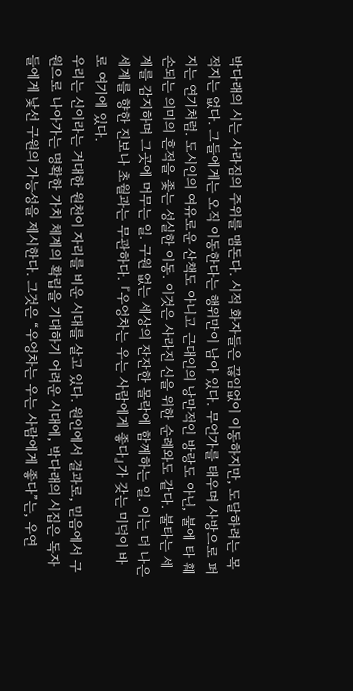박다래의 시는 사라짐의 주위를 맴돈다. 시적 화자들은 끊임없이 이동하지만, 도달하려는 목적지는 없다. 그들에게는 오직 이동한다는 행위만이 남아 있다. 무언가를 태우며 사방으로 퍼지는 연기처럼. 도시인의 여유로운 산책도 아니고 근대인의 낭만적인 방랑도 아닌, 불에 타 훼손되는 의미의 흔적을 좇는 성실한 이동. 이것은 사라진 신을 위한 순례와도 같다. 불타는 세계를 감지하며 그곳에 머무는 일. 구원 없는 세상의 잔잔한 몰락에 함께하는 일. 이는 더 나은 세계를 향한 진보나 초월과는 무관하다. 『우엉차는 우는 사람에게 좋다』가 갖는 미덕이 바로 여기에 있다.
우리는 신이라는 거대한 원천이 자리를 비운 시대를 살고 있다. 원인에서 결과로, 믿음에서 구원으로 나아가는 명확한 가치 체계의 확립을 기대하기 어려운 시대에, 박다래의 시집은 독자들에게 낯선 구원의 가능성을 제시한다. 그것은 “우엉차는 우는 사람에게 좋다”는, 우연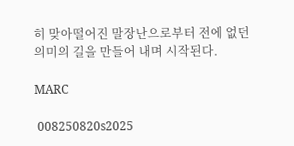히 맞아떨어진 말장난으로부터 전에 없던 의미의 길을 만들어 내며 시작된다.

MARC

 008250820s2025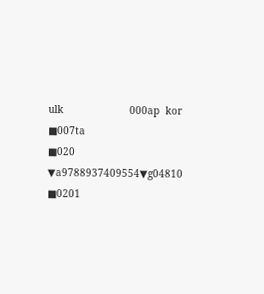ulk                      000ap  kor
■007ta
■020    ▼a9788937409554▼g04810
■0201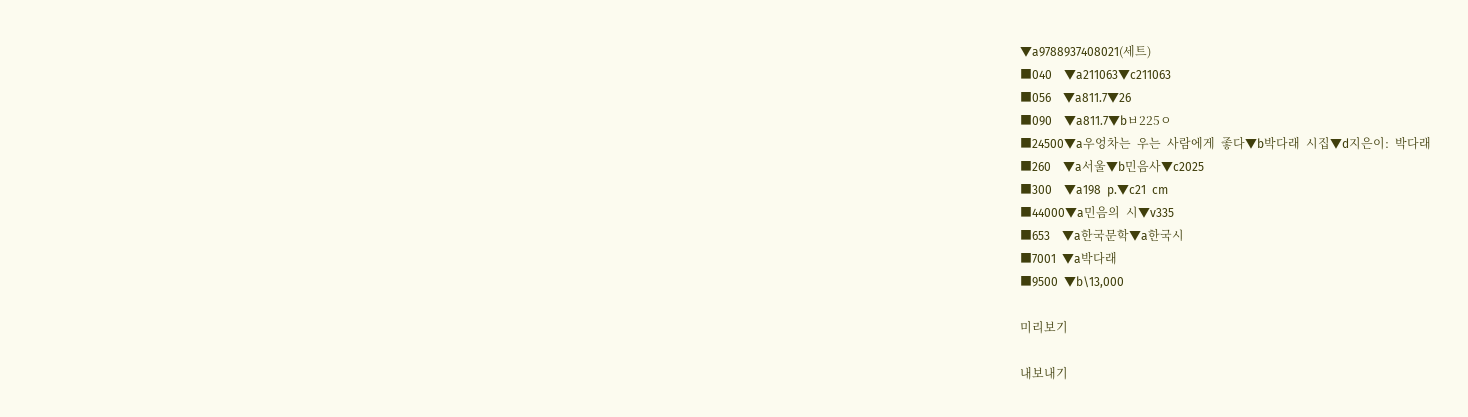▼a9788937408021(세트)
■040    ▼a211063▼c211063
■056    ▼a811.7▼26
■090    ▼a811.7▼bㅂ225ㅇ
■24500▼a우엉차는  우는  사람에게  좋다▼b박다래  시집▼d지은이:  박다래
■260    ▼a서울▼b민음사▼c2025
■300    ▼a198  p.▼c21  cm
■44000▼a민음의  시▼v335
■653    ▼a한국문학▼a한국시
■7001  ▼a박다래
■9500  ▼b\13,000

미리보기

내보내기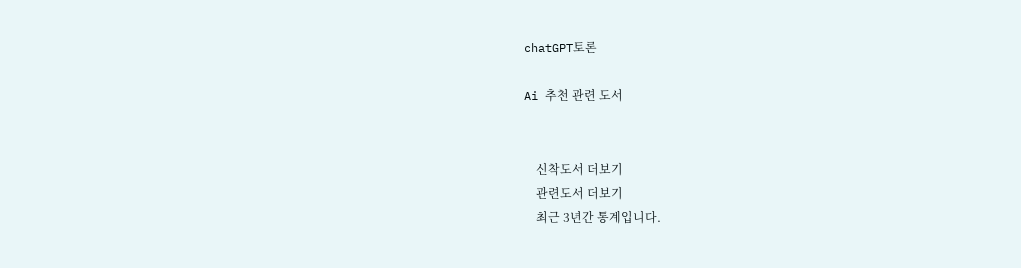chatGPT토론

Ai 추천 관련 도서


    신착도서 더보기
    관련도서 더보기
    최근 3년간 통계입니다.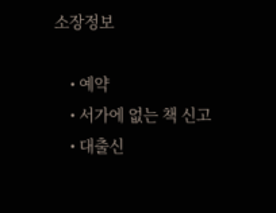소장정보

    • 예약
    • 서가에 없는 책 신고
    • 대출신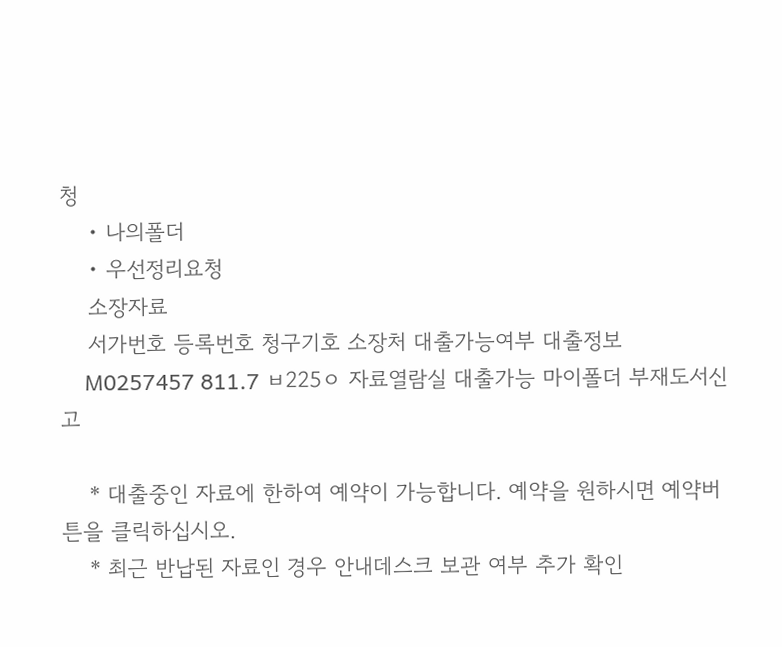청
    • 나의폴더
    • 우선정리요청
    소장자료
    서가번호 등록번호 청구기호 소장처 대출가능여부 대출정보
    M0257457 811.7 ㅂ225ㅇ 자료열람실 대출가능 마이폴더 부재도서신고

    * 대출중인 자료에 한하여 예약이 가능합니다. 예약을 원하시면 예약버튼을 클릭하십시오.
    * 최근 반납된 자료인 경우 안내데스크 보관 여부 추가 확인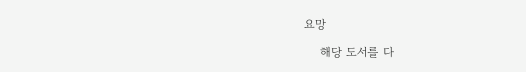요망

    해당 도서를 다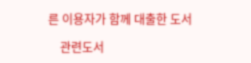른 이용자가 함께 대출한 도서

    관련도서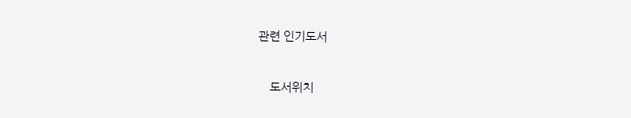관련 인기도서

    도서위치